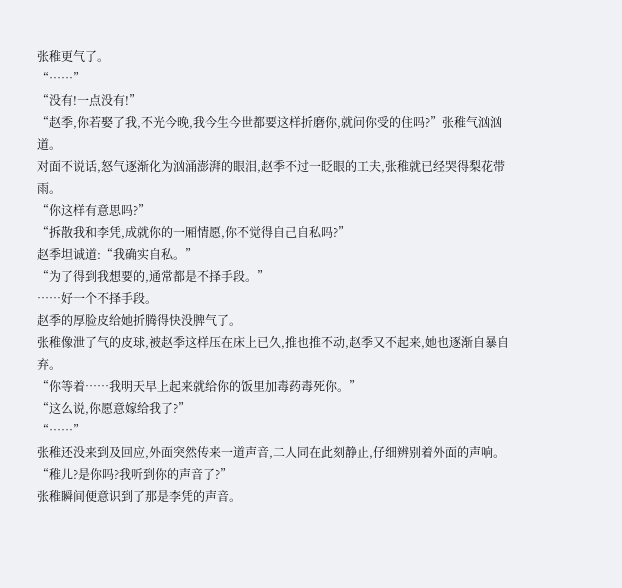张稚更气了。
“……”
“没有!一点没有!”
“赵季,你若娶了我,不光今晚,我今生今世都要这样折磨你,就问你受的住吗?”张稚气汹汹道。
对面不说话,怒气逐渐化为汹涌澎湃的眼泪,赵季不过一眨眼的工夫,张稚就已经哭得梨花带雨。
“你这样有意思吗?”
“拆散我和李凭,成就你的一厢情愿,你不觉得自己自私吗?”
赵季坦诚道:“我确实自私。”
“为了得到我想要的,通常都是不择手段。”
……好一个不择手段。
赵季的厚脸皮给她折腾得快没脾气了。
张稚像泄了气的皮球,被赵季这样压在床上已久,推也推不动,赵季又不起来,她也逐渐自暴自弃。
“你等着……我明天早上起来就给你的饭里加毒药毒死你。”
“这么说,你愿意嫁给我了?”
“……”
张稚还没来到及回应,外面突然传来一道声音,二人同在此刻静止,仔细辨别着外面的声响。
“稚儿?是你吗?我听到你的声音了?”
张稚瞬间便意识到了那是李凭的声音。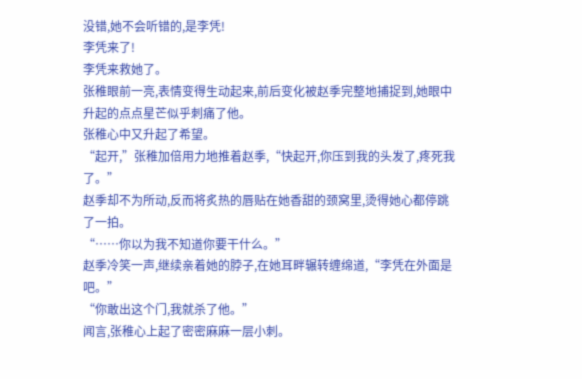没错,她不会听错的,是李凭!
李凭来了!
李凭来救她了。
张稚眼前一亮,表情变得生动起来,前后变化被赵季完整地捕捉到,她眼中升起的点点星芒似乎刺痛了他。
张稚心中又升起了希望。
“起开,”张稚加倍用力地推着赵季,“快起开,你压到我的头发了,疼死我了。”
赵季却不为所动,反而将炙热的唇贴在她香甜的颈窝里,烫得她心都停跳了一拍。
“……你以为我不知道你要干什么。”
赵季冷笑一声,继续亲着她的脖子,在她耳畔辗转缠绵道,“李凭在外面是吧。”
“你敢出这个门,我就杀了他。”
闻言,张稚心上起了密密麻麻一层小刺。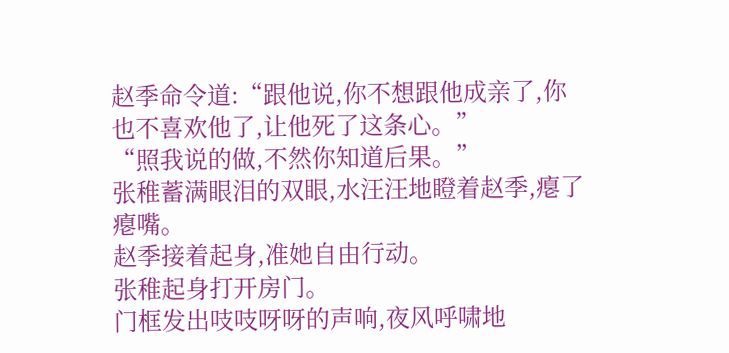赵季命令道:“跟他说,你不想跟他成亲了,你也不喜欢他了,让他死了这条心。”
“照我说的做,不然你知道后果。”
张稚蓄满眼泪的双眼,水汪汪地瞪着赵季,瘪了瘪嘴。
赵季接着起身,准她自由行动。
张稚起身打开房门。
门框发出吱吱呀呀的声响,夜风呼啸地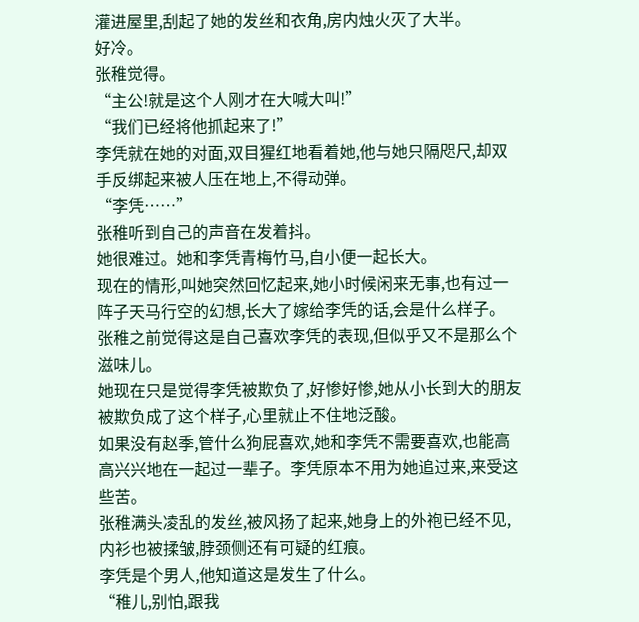灌进屋里,刮起了她的发丝和衣角,房内烛火灭了大半。
好冷。
张稚觉得。
“主公!就是这个人刚才在大喊大叫!”
“我们已经将他抓起来了!”
李凭就在她的对面,双目猩红地看着她,他与她只隔咫尺,却双手反绑起来被人压在地上,不得动弹。
“李凭……”
张稚听到自己的声音在发着抖。
她很难过。她和李凭青梅竹马,自小便一起长大。
现在的情形,叫她突然回忆起来,她小时候闲来无事,也有过一阵子天马行空的幻想,长大了嫁给李凭的话,会是什么样子。
张稚之前觉得这是自己喜欢李凭的表现,但似乎又不是那么个滋味儿。
她现在只是觉得李凭被欺负了,好惨好惨,她从小长到大的朋友被欺负成了这个样子,心里就止不住地泛酸。
如果没有赵季,管什么狗屁喜欢,她和李凭不需要喜欢,也能高高兴兴地在一起过一辈子。李凭原本不用为她追过来,来受这些苦。
张稚满头凌乱的发丝,被风扬了起来,她身上的外袍已经不见,内衫也被揉皱,脖颈侧还有可疑的红痕。
李凭是个男人,他知道这是发生了什么。
“稚儿,别怕,跟我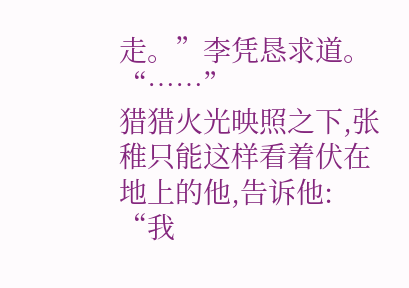走。”李凭恳求道。
“……”
猎猎火光映照之下,张稚只能这样看着伏在地上的他,告诉他:
“我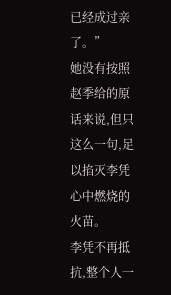已经成过亲了。”
她没有按照赵季给的原话来说,但只这么一句,足以掐灭李凭心中燃烧的火苗。
李凭不再抵抗,整个人一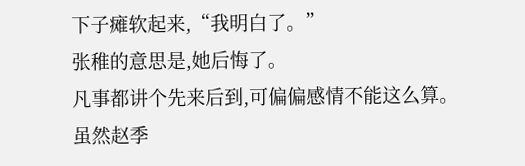下子瘫软起来,“我明白了。”
张稚的意思是,她后悔了。
凡事都讲个先来后到,可偏偏感情不能这么算。
虽然赵季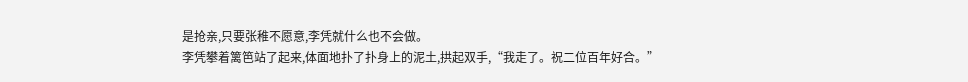是抢亲,只要张稚不愿意,李凭就什么也不会做。
李凭攀着篱笆站了起来,体面地扑了扑身上的泥土,拱起双手,“我走了。祝二位百年好合。”